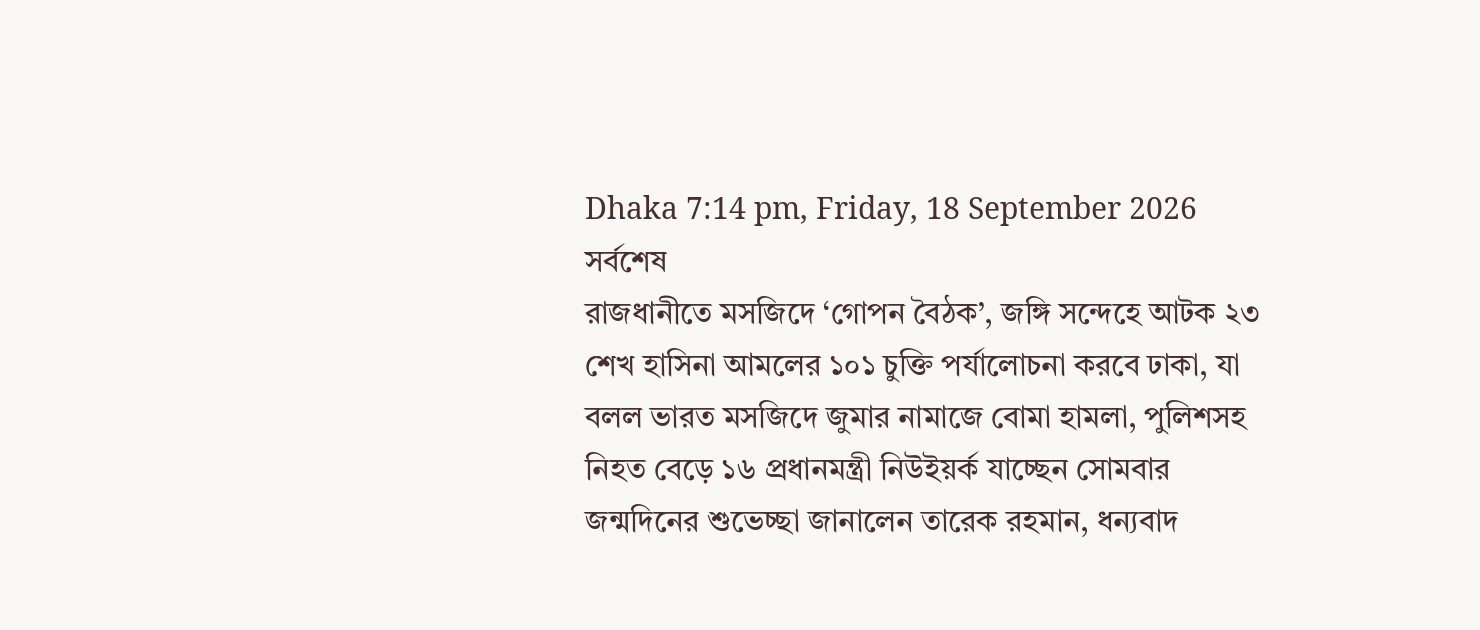Dhaka 7:14 pm, Friday, 18 September 2026
সর্বশেষ
রাজধানীতে মসজিদে ‘গোপন বৈঠক’, জঙ্গি সন্দেহে আটক ২৩ শেখ হাসিনা আমলের ১০১ চুক্তি পর্যালোচনা করবে ঢাকা, যা বলল ভারত মসজিদে জুমার নামাজে বোমা হামলা, পুলিশসহ নিহত বেড়ে ১৬ প্রধানমন্ত্রী নিউইয়র্ক যাচ্ছেন সোমবার জন্মদিনের শুভেচ্ছা জানালেন তারেক রহমান, ধন্যবাদ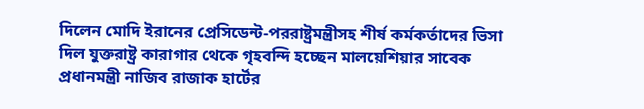দিলেন মোদি ইরানের প্রেসিডেন্ট-পররাষ্ট্রমন্ত্রীসহ শীর্ষ কর্মকর্তাদের ভিসা দিল যুক্তরাষ্ট্র কারাগার থেকে গৃহবন্দি হচ্ছেন মালয়েশিয়ার সাবেক প্রধানমন্ত্রী নাজিব রাজাক হার্টের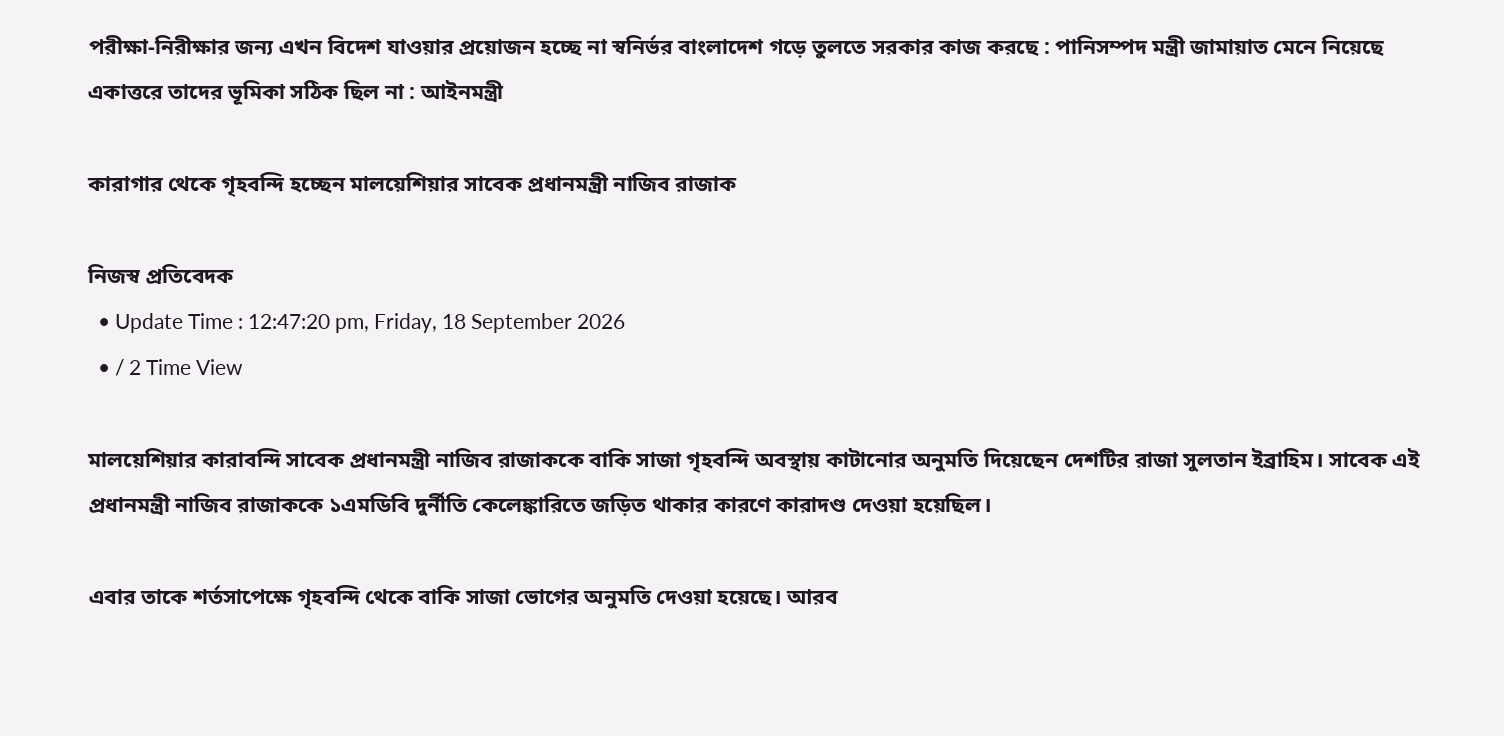পরীক্ষা-নিরীক্ষার জন্য এখন বিদেশ যাওয়ার প্রয়োজন হচ্ছে না স্বনির্ভর বাংলাদেশ গড়ে তুলতে সরকার কাজ করছে : পানিসম্পদ মন্ত্রী জামায়াত মেনে নিয়েছে একাত্তরে তাদের ভূমিকা সঠিক ছিল না : আইনমন্ত্রী

কারাগার থেকে গৃহবন্দি হচ্ছেন মালয়েশিয়ার সাবেক প্রধানমন্ত্রী নাজিব রাজাক

নিজস্ব প্রতিবেদক
  • Update Time : 12:47:20 pm, Friday, 18 September 2026
  • / 2 Time View

মালয়েশিয়ার কারাবন্দি সাবেক প্রধানমন্ত্রী নাজিব রাজাককে বাকি সাজা গৃহবন্দি অবস্থায় কাটানোর অনুমতি দিয়েছেন দেশটির রাজা সুলতান ইব্রাহিম। সাবেক এই প্রধানমন্ত্রী নাজিব রাজাককে ১এমডিবি দুর্নীতি কেলেঙ্কারিতে জড়িত থাকার কারণে কারাদণ্ড দেওয়া হয়েছিল।

এবার তাকে শর্তসাপেক্ষে গৃহবন্দি থেকে বাকি সাজা ভোগের অনুমতি দেওয়া হয়েছে। আরব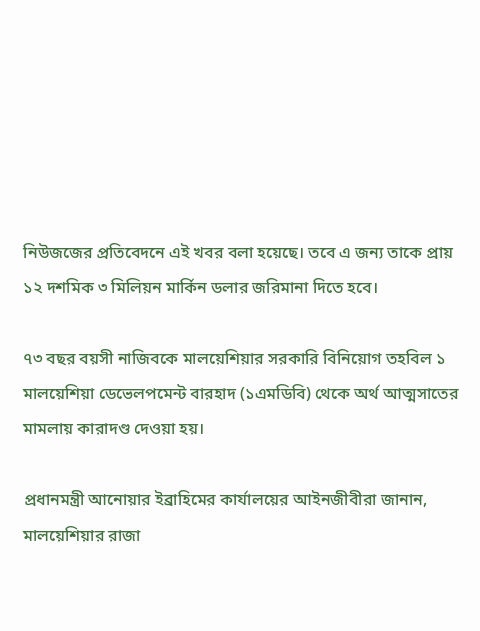নিউজজের প্রতিবেদনে এই খবর বলা হয়েছে। তবে এ জন্য তাকে প্রায় ১২ দশমিক ৩ মিলিয়ন মার্কিন ডলার জরিমানা দিতে হবে।

৭৩ বছর বয়সী নাজিবকে মালয়েশিয়ার সরকারি বিনিয়োগ তহবিল ১ মালয়েশিয়া ডেভেলপমেন্ট বারহাদ (১এমডিবি) থেকে অর্থ আত্মসাতের মামলায় কারাদণ্ড দেওয়া হয়।

প্রধানমন্ত্রী আনোয়ার ইব্রাহিমের কার্যালয়ের আইনজীবীরা জানান, মালয়েশিয়ার রাজা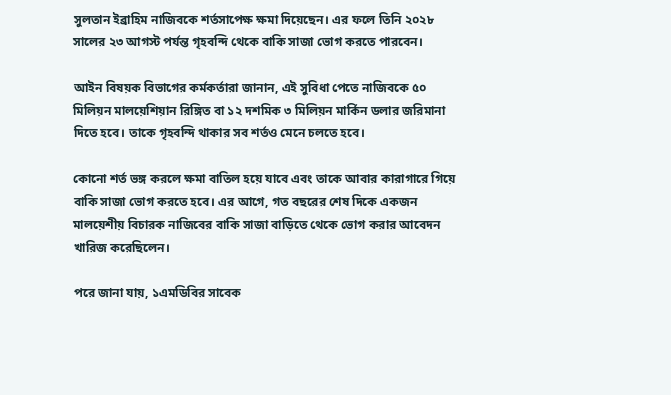সুলতান ইব্রাহিম নাজিবকে শর্তসাপেক্ষ ক্ষমা দিয়েছেন। এর ফলে তিনি ২০২৮ সালের ২৩ আগস্ট পর্যন্ত গৃহবন্দি থেকে বাকি সাজা ভোগ করতে পারবেন।

আইন বিষয়ক বিভাগের কর্মকর্তারা জানান, এই সুবিধা পেতে নাজিবকে ৫০ মিলিয়ন মালয়েশিয়ান রিঙ্গিত বা ১২ দশমিক ৩ মিলিয়ন মার্কিন ডলার জরিমানা দিতে হবে। তাকে গৃহবন্দি থাকার সব শর্তও মেনে চলতে হবে।

কোনো শর্ত ভঙ্গ করলে ক্ষমা বাতিল হয়ে যাবে এবং তাকে আবার কারাগারে গিয়ে বাকি সাজা ভোগ করতে হবে। এর আগে, গত বছরের শেষ দিকে একজন মালয়েশীয় বিচারক নাজিবের বাকি সাজা বাড়িতে থেকে ভোগ করার আবেদন খারিজ করেছিলেন।

পরে জানা যায়, ১এমডিবির সাবেক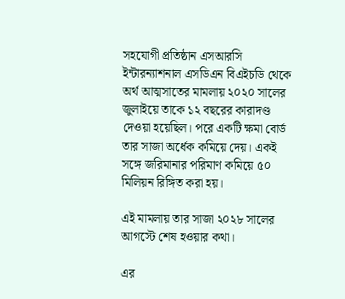সহযোগী প্রতিষ্ঠান এসআরসি ইন্টারন্যাশনাল এসডিএন বিএইচডি থেকে অর্থ আত্মসাতের মামলায় ২০২০ সালের জুলাইয়ে তাকে ১২ বছরের কারাদণ্ড দেওয়া হয়েছিল। পরে একটি ক্ষমা বোর্ড তার সাজা অর্ধেক কমিয়ে দেয়। একই সঙ্গে জরিমানার পরিমাণ কমিয়ে ৫০ মিলিয়ন রিঙ্গিত করা হয়।

এই মামলায় তার সাজা ২০২৮ সালের আগস্টে শেষ হওয়ার কথা।

এর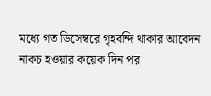মধ্যে গত ডিসেম্বরে গৃহবন্দি থাকার আবেদন নাকচ হওয়ার কয়েক দিন পর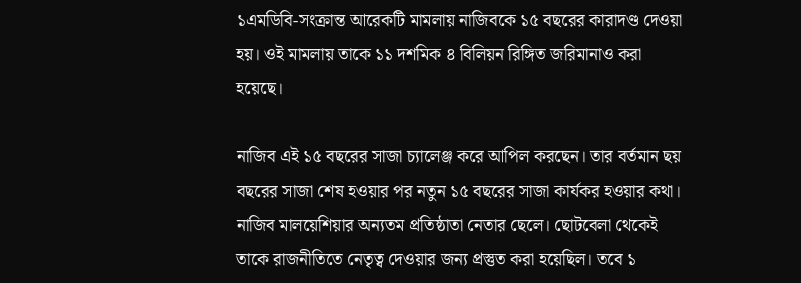১এমডিবি-সংক্রান্ত আরেকটি মামলায় নাজিবকে ১৫ বছরের কারাদণ্ড দেওয়া হয়। ওই মামলায় তাকে ১১ দশমিক ৪ বিলিয়ন রিঙ্গিত জরিমানাও করা হয়েছে।

নাজিব এই ১৫ বছরের সাজা চ্যালেঞ্জ করে আপিল করছেন। তার বর্তমান ছয় বছরের সাজা শেষ হওয়ার পর নতুন ১৫ বছরের সাজা কার্যকর হওয়ার কথা। নাজিব মালয়েশিয়ার অন্যতম প্রতিষ্ঠাতা নেতার ছেলে। ছোটবেলা থেকেই তাকে রাজনীতিতে নেতৃত্ব দেওয়ার জন্য প্রস্তুত করা হয়েছিল। তবে ১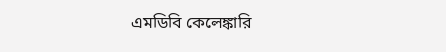এমডিবি কেলেঙ্কারি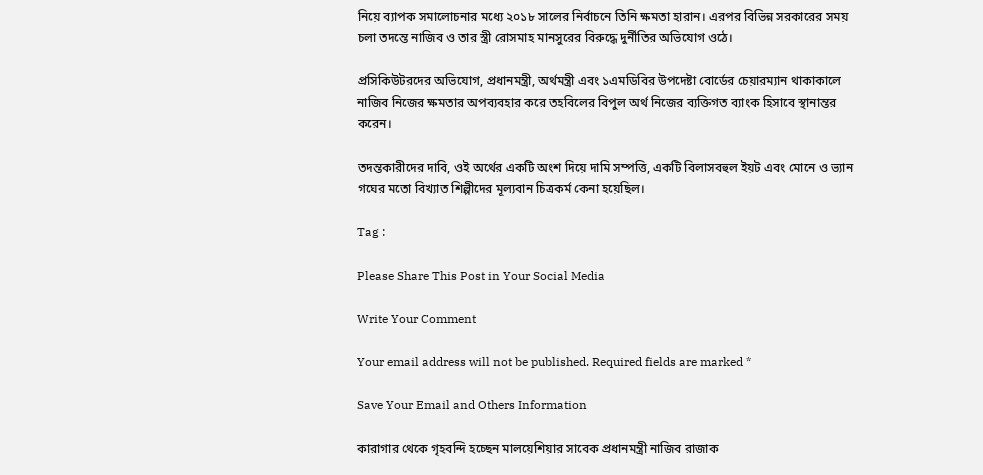নিয়ে ব্যাপক সমালোচনার মধ্যে ২০১৮ সালের নির্বাচনে তিনি ক্ষমতা হারান। এরপর বিভিন্ন সরকারের সময় চলা তদন্তে নাজিব ও তার স্ত্রী রোসমাহ মানসুরের বিরুদ্ধে দুর্নীতির অভিযোগ ওঠে।

প্রসিকিউটরদের অভিযোগ, প্রধানমন্ত্রী, অর্থমন্ত্রী এবং ১এমডিবির উপদেষ্টা বোর্ডের চেয়ারম্যান থাকাকালে নাজিব নিজের ক্ষমতার অপব্যবহার করে তহবিলের বিপুল অর্থ নিজের ব্যক্তিগত ব্যাংক হিসাবে স্থানান্তর করেন।

তদন্তকারীদের দাবি, ওই অর্থের একটি অংশ দিয়ে দামি সম্পত্তি, একটি বিলাসবহুল ইয়ট এবং মোনে ও ভ্যান গঘের মতো বিখ্যাত শিল্পীদের মূল্যবান চিত্রকর্ম কেনা হয়েছিল।

Tag :

Please Share This Post in Your Social Media

Write Your Comment

Your email address will not be published. Required fields are marked *

Save Your Email and Others Information

কারাগার থেকে গৃহবন্দি হচ্ছেন মালয়েশিয়ার সাবেক প্রধানমন্ত্রী নাজিব রাজাক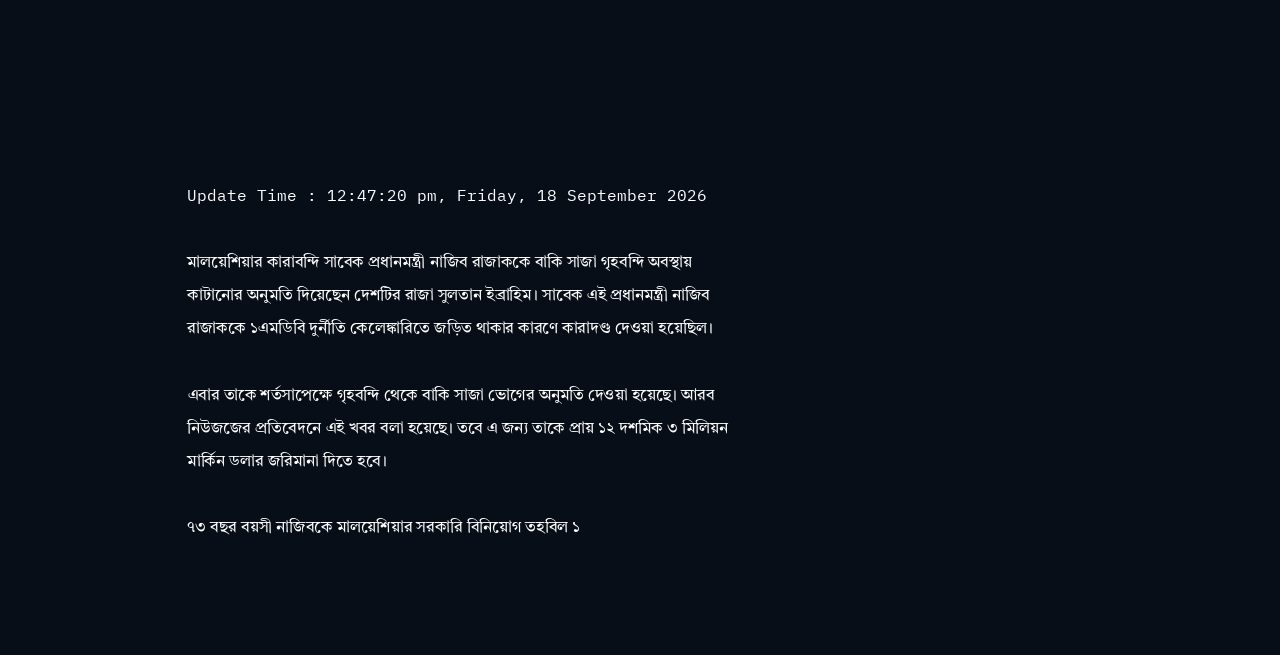Update Time : 12:47:20 pm, Friday, 18 September 2026

মালয়েশিয়ার কারাবন্দি সাবেক প্রধানমন্ত্রী নাজিব রাজাককে বাকি সাজা গৃহবন্দি অবস্থায় কাটানোর অনুমতি দিয়েছেন দেশটির রাজা সুলতান ইব্রাহিম। সাবেক এই প্রধানমন্ত্রী নাজিব রাজাককে ১এমডিবি দুর্নীতি কেলেঙ্কারিতে জড়িত থাকার কারণে কারাদণ্ড দেওয়া হয়েছিল।

এবার তাকে শর্তসাপেক্ষে গৃহবন্দি থেকে বাকি সাজা ভোগের অনুমতি দেওয়া হয়েছে। আরব নিউজজের প্রতিবেদনে এই খবর বলা হয়েছে। তবে এ জন্য তাকে প্রায় ১২ দশমিক ৩ মিলিয়ন মার্কিন ডলার জরিমানা দিতে হবে।

৭৩ বছর বয়সী নাজিবকে মালয়েশিয়ার সরকারি বিনিয়োগ তহবিল ১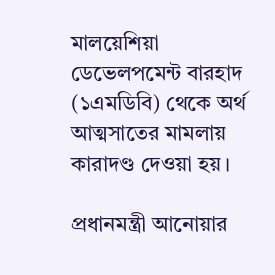মালয়েশিয়া ডেভেলপমেন্ট বারহাদ (১এমডিবি) থেকে অর্থ আত্মসাতের মামলায় কারাদণ্ড দেওয়া হয়।

প্রধানমন্ত্রী আনোয়ার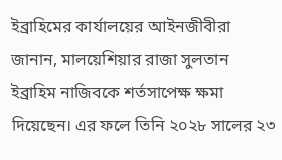ইব্রাহিমের কার্যালয়ের আইনজীবীরা জানান, মালয়েশিয়ার রাজা সুলতান ইব্রাহিম নাজিবকে শর্তসাপেক্ষ ক্ষমা দিয়েছেন। এর ফলে তিনি ২০২৮ সালের ২৩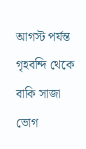আগস্ট পর্যন্ত গৃহবন্দি থেকে বাকি সাজা ভোগ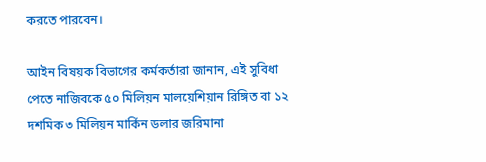করতে পারবেন।

আইন বিষয়ক বিভাগের কর্মকর্তারা জানান, এই সুবিধা পেতে নাজিবকে ৫০ মিলিয়ন মালয়েশিয়ান রিঙ্গিত বা ১২ দশমিক ৩ মিলিয়ন মার্কিন ডলার জরিমানা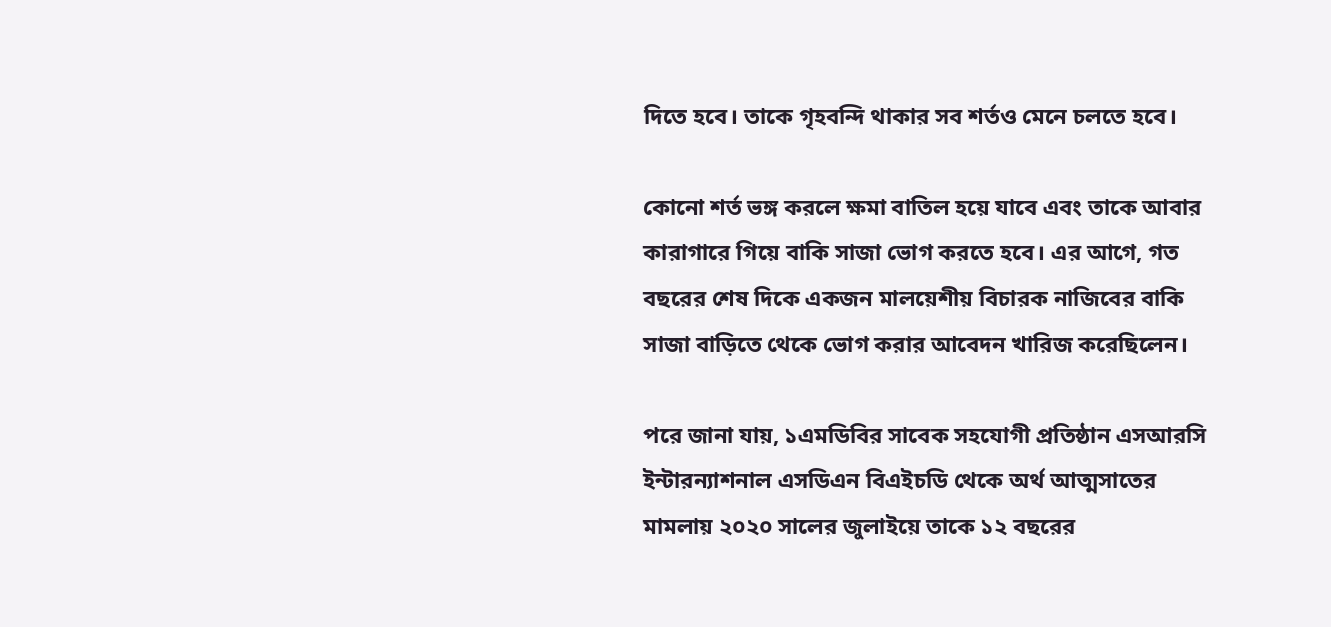দিতে হবে। তাকে গৃহবন্দি থাকার সব শর্তও মেনে চলতে হবে।

কোনো শর্ত ভঙ্গ করলে ক্ষমা বাতিল হয়ে যাবে এবং তাকে আবার কারাগারে গিয়ে বাকি সাজা ভোগ করতে হবে। এর আগে, গত বছরের শেষ দিকে একজন মালয়েশীয় বিচারক নাজিবের বাকি সাজা বাড়িতে থেকে ভোগ করার আবেদন খারিজ করেছিলেন।

পরে জানা যায়, ১এমডিবির সাবেক সহযোগী প্রতিষ্ঠান এসআরসি ইন্টারন্যাশনাল এসডিএন বিএইচডি থেকে অর্থ আত্মসাতের মামলায় ২০২০ সালের জুলাইয়ে তাকে ১২ বছরের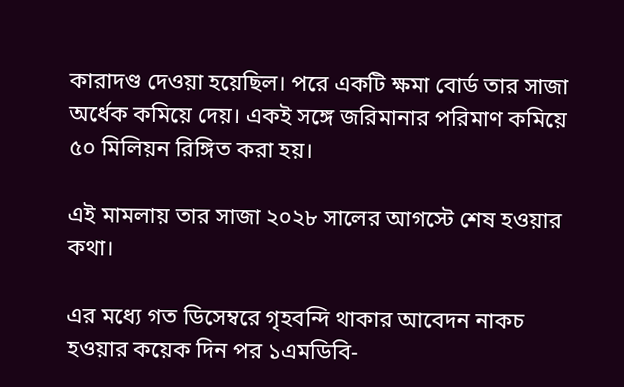কারাদণ্ড দেওয়া হয়েছিল। পরে একটি ক্ষমা বোর্ড তার সাজা অর্ধেক কমিয়ে দেয়। একই সঙ্গে জরিমানার পরিমাণ কমিয়ে ৫০ মিলিয়ন রিঙ্গিত করা হয়।

এই মামলায় তার সাজা ২০২৮ সালের আগস্টে শেষ হওয়ার কথা।

এর মধ্যে গত ডিসেম্বরে গৃহবন্দি থাকার আবেদন নাকচ হওয়ার কয়েক দিন পর ১এমডিবি-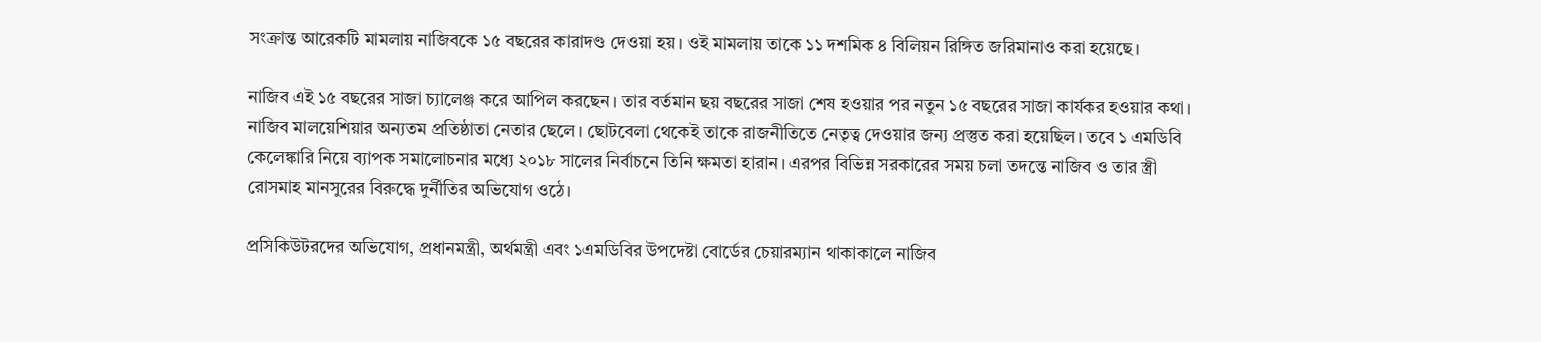সংক্রান্ত আরেকটি মামলায় নাজিবকে ১৫ বছরের কারাদণ্ড দেওয়া হয়। ওই মামলায় তাকে ১১ দশমিক ৪ বিলিয়ন রিঙ্গিত জরিমানাও করা হয়েছে।

নাজিব এই ১৫ বছরের সাজা চ্যালেঞ্জ করে আপিল করছেন। তার বর্তমান ছয় বছরের সাজা শেষ হওয়ার পর নতুন ১৫ বছরের সাজা কার্যকর হওয়ার কথা। নাজিব মালয়েশিয়ার অন্যতম প্রতিষ্ঠাতা নেতার ছেলে। ছোটবেলা থেকেই তাকে রাজনীতিতে নেতৃত্ব দেওয়ার জন্য প্রস্তুত করা হয়েছিল। তবে ১ এমডিবি কেলেঙ্কারি নিয়ে ব্যাপক সমালোচনার মধ্যে ২০১৮ সালের নির্বাচনে তিনি ক্ষমতা হারান। এরপর বিভিন্ন সরকারের সময় চলা তদন্তে নাজিব ও তার স্ত্রী রোসমাহ মানসুরের বিরুদ্ধে দুর্নীতির অভিযোগ ওঠে।

প্রসিকিউটরদের অভিযোগ, প্রধানমন্ত্রী, অর্থমন্ত্রী এবং ১এমডিবির উপদেষ্টা বোর্ডের চেয়ারম্যান থাকাকালে নাজিব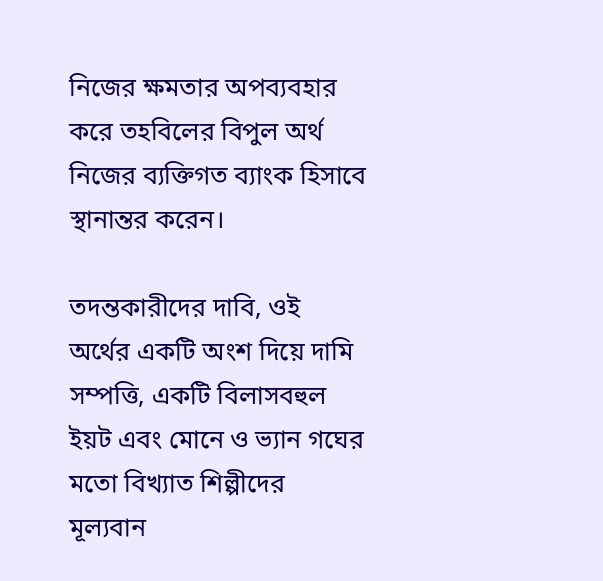নিজের ক্ষমতার অপব্যবহার করে তহবিলের বিপুল অর্থ নিজের ব্যক্তিগত ব্যাংক হিসাবে স্থানান্তর করেন।

তদন্তকারীদের দাবি, ওই অর্থের একটি অংশ দিয়ে দামি সম্পত্তি, একটি বিলাসবহুল ইয়ট এবং মোনে ও ভ্যান গঘের মতো বিখ্যাত শিল্পীদের মূল্যবান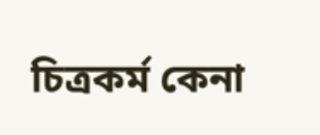চিত্রকর্ম কেনা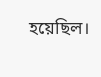হয়েছিল।